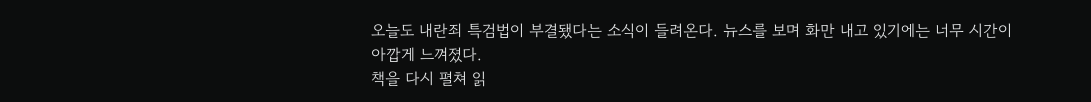오늘도 내란죄 특검법이 부결됐다는 소식이 들려온다. 뉴스를 보며 화만 내고 있기에는 너무 시간이 아깝게 느껴졌다.
책을 다시 펼쳐 읽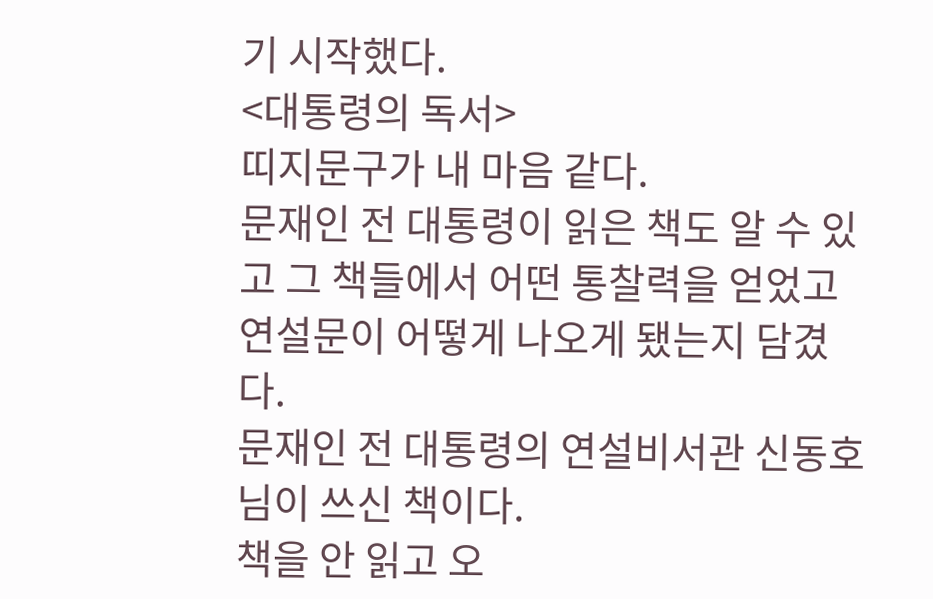기 시작했다.
<대통령의 독서>
띠지문구가 내 마음 같다.
문재인 전 대통령이 읽은 책도 알 수 있고 그 책들에서 어떤 통찰력을 얻었고 연설문이 어떻게 나오게 됐는지 담겼다.
문재인 전 대통령의 연설비서관 신동호 님이 쓰신 책이다.
책을 안 읽고 오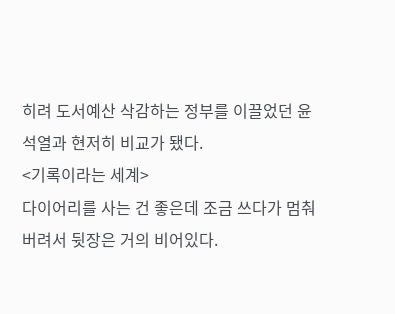히려 도서예산 삭감하는 정부를 이끌었던 윤석열과 현저히 비교가 됐다.
<기록이라는 세계>
다이어리를 사는 건 좋은데 조금 쓰다가 멈춰버려서 뒷장은 거의 비어있다.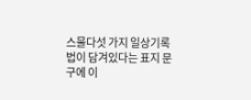스물다섯 가지 일상기록법이 담겨있다는 표지 문구에 이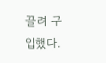끌려 구입했다.